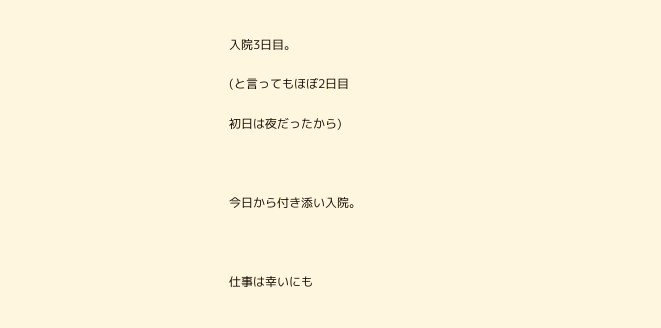入院3日目。

(と言ってもほぼ2日目

初日は夜だったから)



今日から付き添い入院。



仕事は幸いにも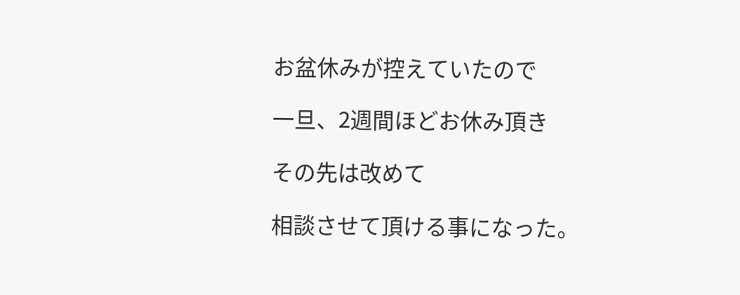お盆休みが控えていたので

一旦、2週間ほどお休み頂き

その先は改めて

相談させて頂ける事になった。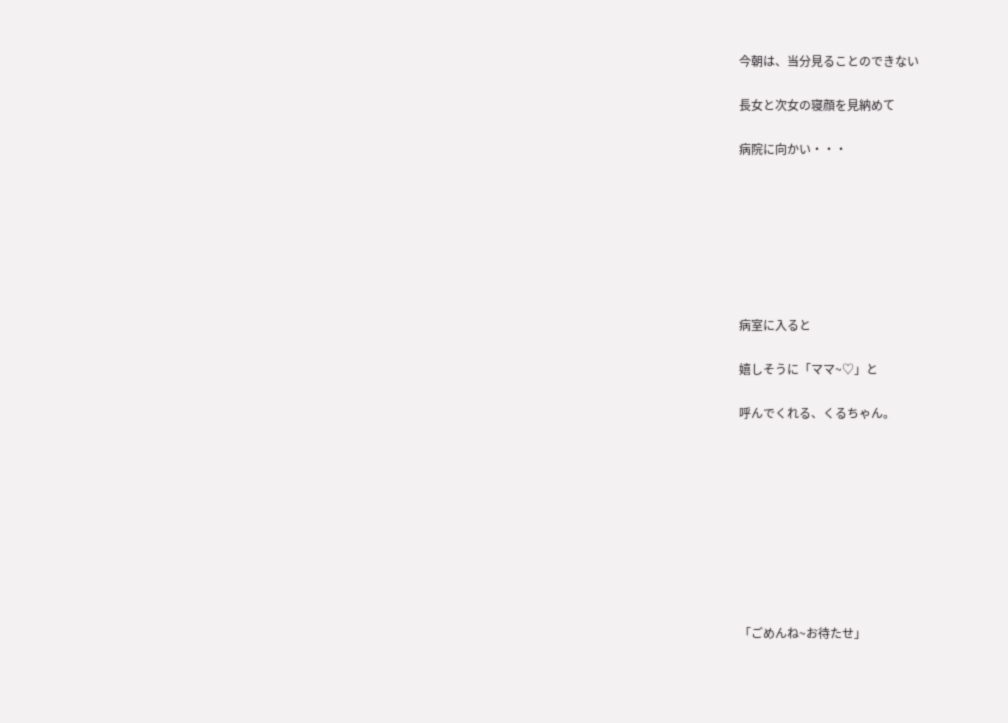今朝は、当分見ることのできない

長女と次女の寝顔を見納めて

病院に向かい・・・







病室に入ると

嬉しそうに「ママ~♡」と

呼んでくれる、くるちゃん。









「ごめんね~お待たせ」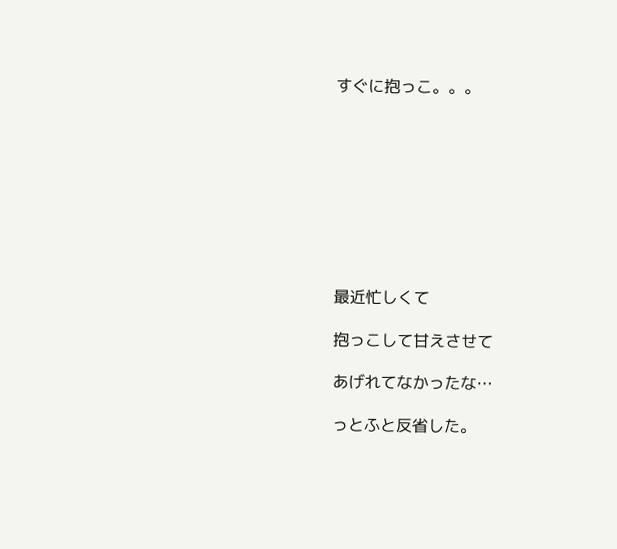すぐに抱っこ。。。









最近忙しくて

抱っこして甘えさせて

あげれてなかったな…

っとふと反省した。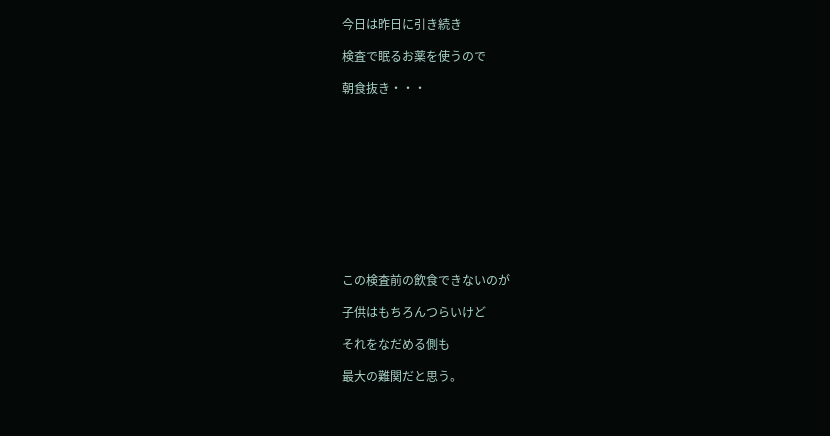今日は昨日に引き続き

検査で眠るお薬を使うので

朝食抜き・・・











この検査前の飲食できないのが

子供はもちろんつらいけど

それをなだめる側も

最大の難関だと思う。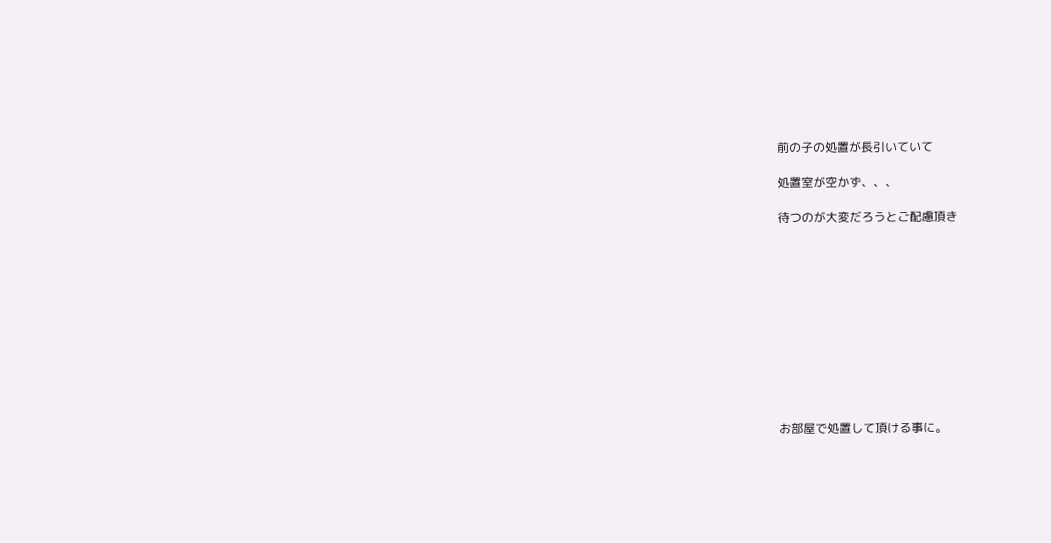前の子の処置が長引いていて

処置室が空かず、、、

待つのが大変だろうとご配慮頂き











お部屋で処置して頂ける事に。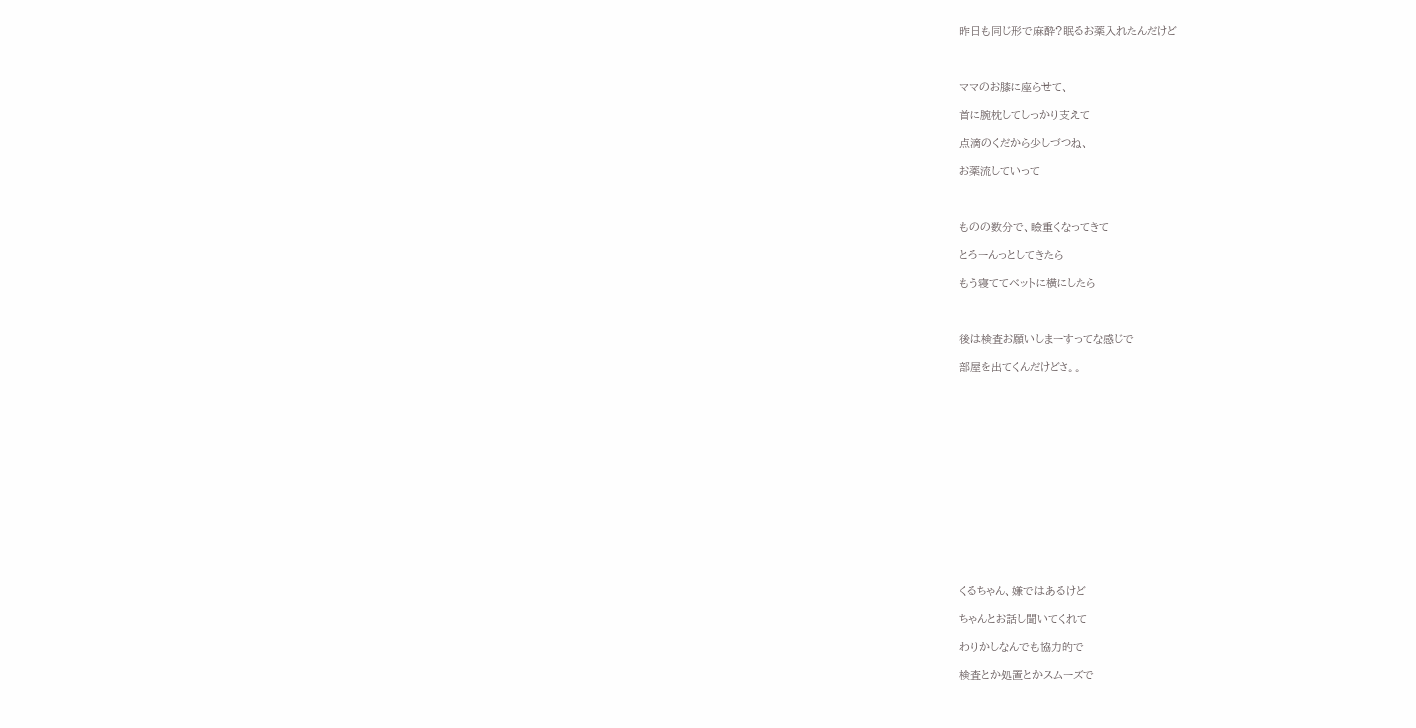昨日も同じ形で麻酔?眠るお薬入れたんだけど



ママのお膝に座らせて、

首に腕枕してしっかり支えて

点滴のくだから少しづつね、

お薬流していって



ものの数分で、瞼重くなってきて

とろーんっとしてきたら

もう寝ててベットに横にしたら



後は検査お願いしまーすってな感じで

部屋を出てくんだけどさ。。















くるちゃん、嫌ではあるけど

ちゃんとお話し聞いてくれて

わりかしなんでも協力的で

検査とか処置とかスムーズで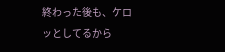終わった後も、ケロッとしてるから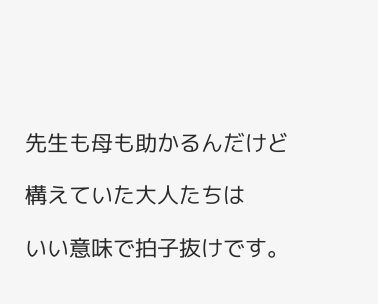先生も母も助かるんだけど

構えていた大人たちは

いい意味で拍子抜けです。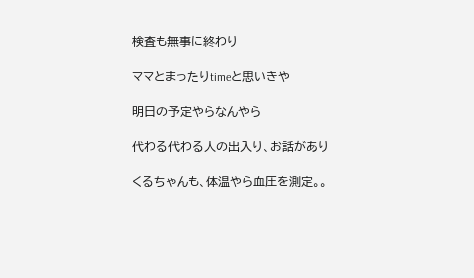検査も無事に終わり

ママとまったりtimeと思いきや

明日の予定やらなんやら

代わる代わる人の出入り、お話があり

くるちゃんも、体温やら血圧を測定。。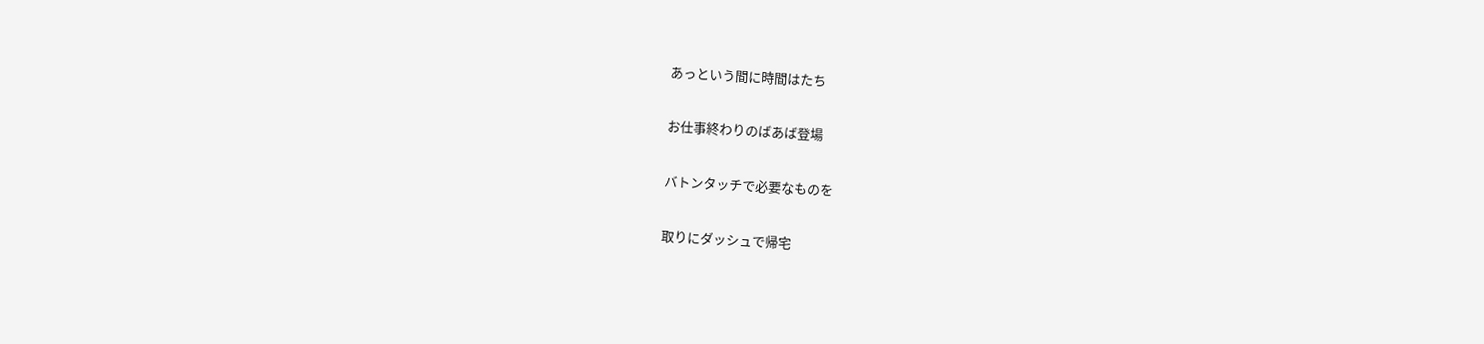あっという間に時間はたち

お仕事終わりのばあば登場

バトンタッチで必要なものを

取りにダッシュで帰宅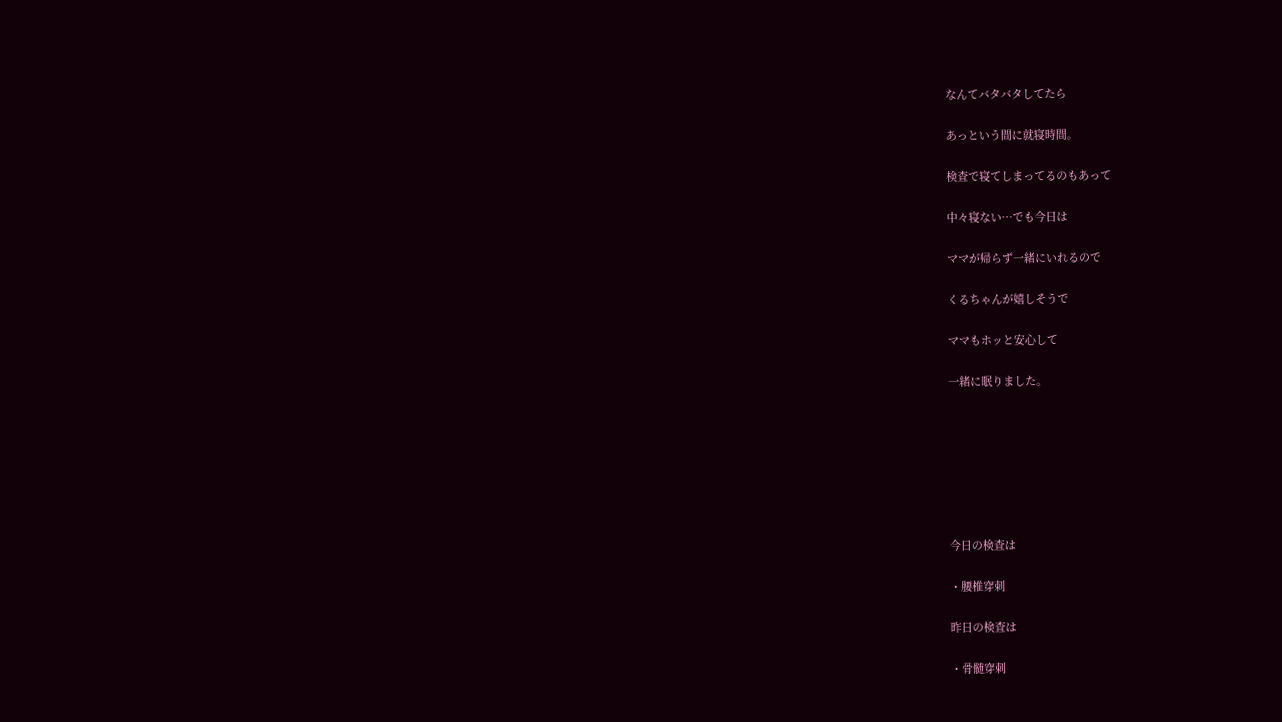なんてバタバタしてたら

あっという間に就寝時間。

検査で寝てしまってるのもあって

中々寝ない…でも今日は

ママが帰らず一緒にいれるので

くるちゃんが嬉しそうで

ママもホッと安心して

一緒に眠りました。







今日の検査は

・腰椎穿刺

昨日の検査は

・骨髄穿刺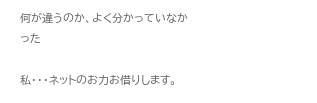何が違うのか、よく分かっていなかった

私・・・ネットのお力お借りします。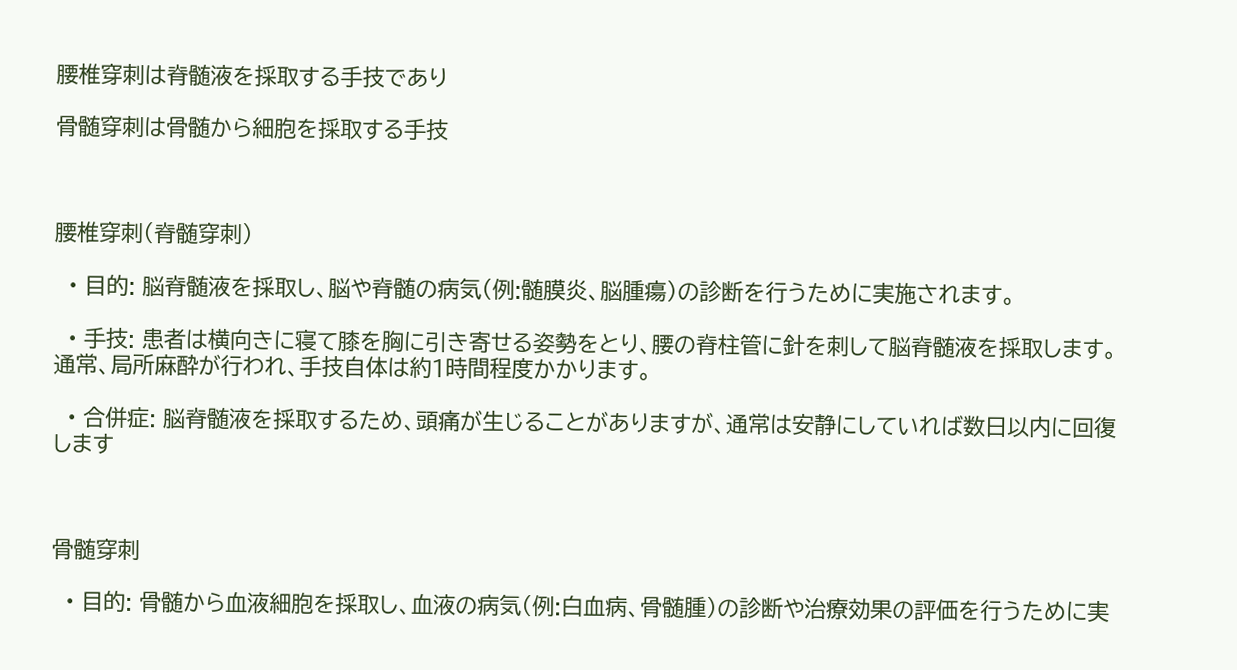腰椎穿刺は脊髄液を採取する手技であり

骨髄穿刺は骨髄から細胞を採取する手技



腰椎穿刺(脊髄穿刺)

  • 目的: 脳脊髄液を採取し、脳や脊髄の病気(例:髄膜炎、脳腫瘍)の診断を行うために実施されます。

  • 手技: 患者は横向きに寝て膝を胸に引き寄せる姿勢をとり、腰の脊柱管に針を刺して脳脊髄液を採取します。通常、局所麻酔が行われ、手技自体は約1時間程度かかります。

  • 合併症: 脳脊髄液を採取するため、頭痛が生じることがありますが、通常は安静にしていれば数日以内に回復します



骨髄穿刺

  • 目的: 骨髄から血液細胞を採取し、血液の病気(例:白血病、骨髄腫)の診断や治療効果の評価を行うために実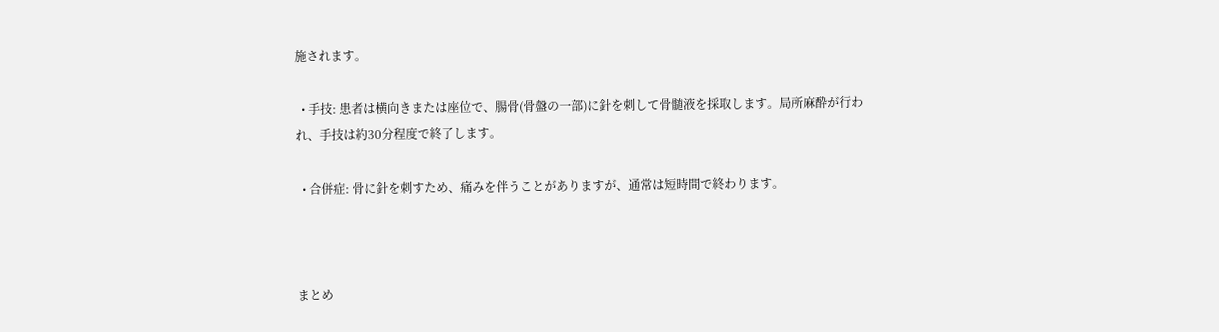施されます。

  • 手技: 患者は横向きまたは座位で、腸骨(骨盤の一部)に針を刺して骨髄液を採取します。局所麻酔が行われ、手技は約30分程度で終了します。

  • 合併症: 骨に針を刺すため、痛みを伴うことがありますが、通常は短時間で終わります。



まとめ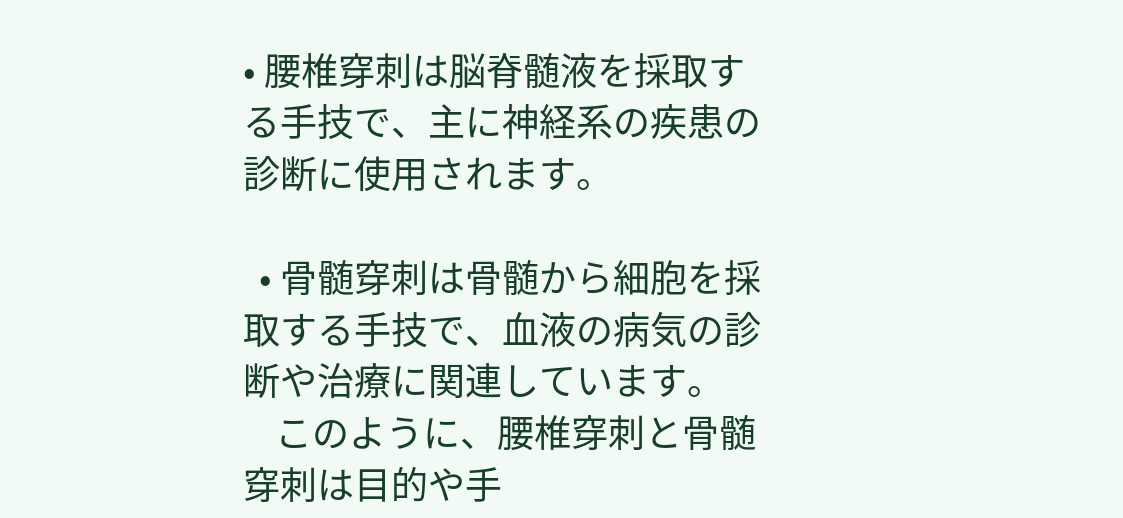• 腰椎穿刺は脳脊髄液を採取する手技で、主に神経系の疾患の診断に使用されます。

  • 骨髄穿刺は骨髄から細胞を採取する手技で、血液の病気の診断や治療に関連しています。
    このように、腰椎穿刺と骨髄穿刺は目的や手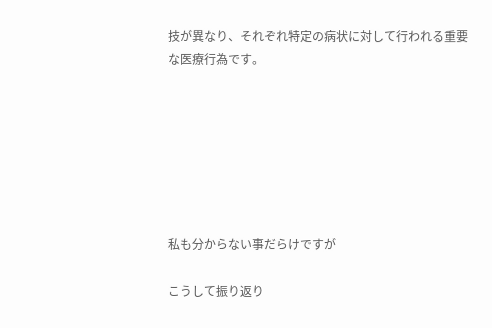技が異なり、それぞれ特定の病状に対して行われる重要な医療行為です。







私も分からない事だらけですが

こうして振り返り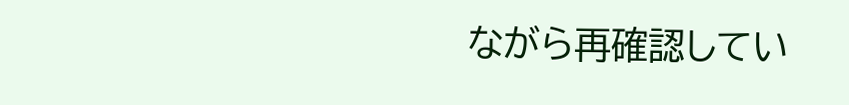ながら再確認してい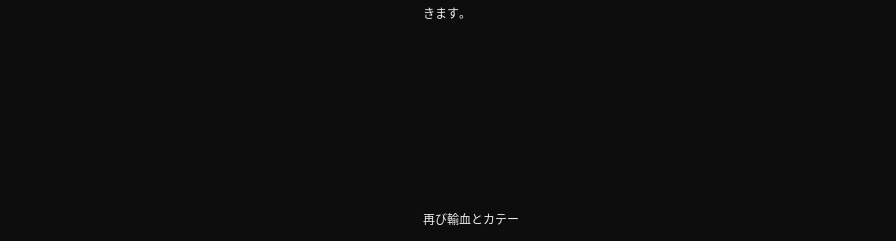きます。







再び輸血とカテー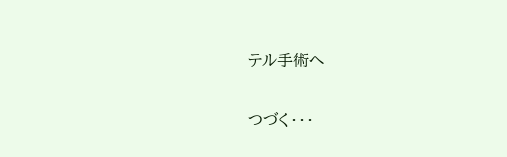テル手術へ

つづく・・・